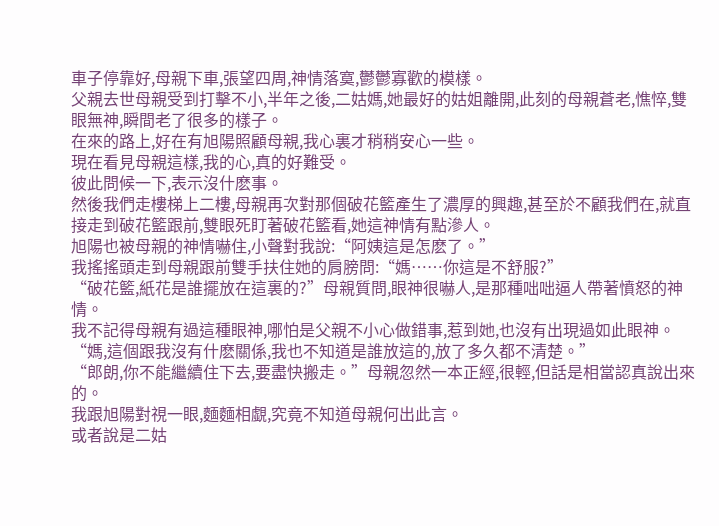車子停靠好,母親下車,張望四周,神情落寞,鬱鬱寡歡的模樣。
父親去世母親受到打擊不小,半年之後,二姑媽,她最好的姑姐離開,此刻的母親蒼老,憔悴,雙眼無神,瞬間老了很多的樣子。
在來的路上,好在有旭陽照顧母親,我心裏才稍稍安心一些。
現在看見母親這樣,我的心,真的好難受。
彼此問候一下,表示沒什麽事。
然後我們走樓梯上二樓,母親再次對那個破花籃產生了濃厚的興趣,甚至於不顧我們在,就直接走到破花籃跟前,雙眼死盯著破花籃看,她這神情有點滲人。
旭陽也被母親的神情嚇住,小聲對我說:“阿姨這是怎麽了。”
我搖搖頭走到母親跟前雙手扶住她的肩膀問:“媽……你這是不舒服?”
“破花籃,紙花是誰擺放在這裏的?”母親質問,眼神很嚇人,是那種咄咄逼人帶著憤怒的神情。
我不記得母親有過這種眼神,哪怕是父親不小心做錯事,惹到她,也沒有出現過如此眼神。
“媽,這個跟我沒有什麽關係,我也不知道是誰放這的,放了多久都不清楚。”
“郎朗,你不能繼續住下去,要盡快搬走。”母親忽然一本正經,很輕,但話是相當認真說出來的。
我跟旭陽對視一眼,麵麵相覷,究竟不知道母親何出此言。
或者說是二姑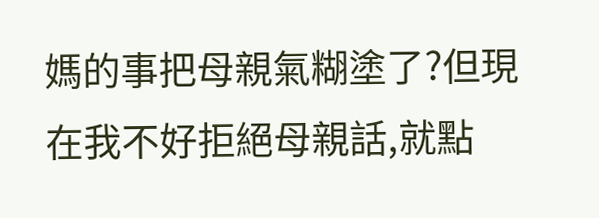媽的事把母親氣糊塗了?但現在我不好拒絕母親話,就點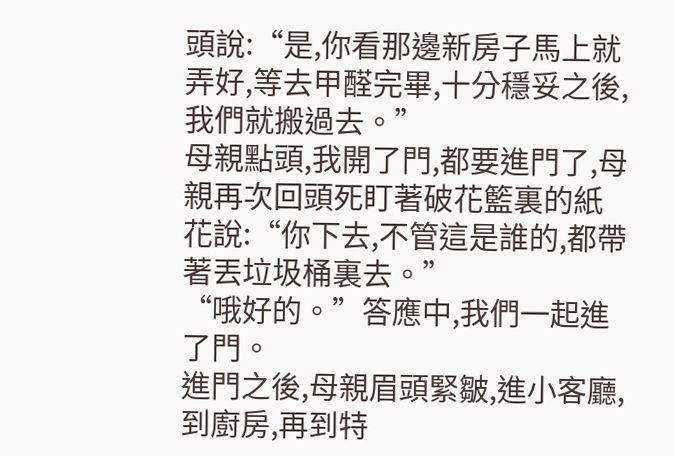頭說:“是,你看那邊新房子馬上就弄好,等去甲醛完畢,十分穩妥之後,我們就搬過去。”
母親點頭,我開了門,都要進門了,母親再次回頭死盯著破花籃裏的紙花說:“你下去,不管這是誰的,都帶著丟垃圾桶裏去。”
“哦好的。”答應中,我們一起進了門。
進門之後,母親眉頭緊皺,進小客廳,到廚房,再到特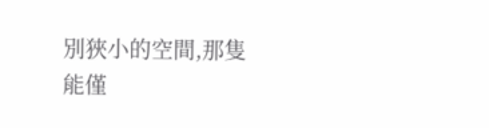別狹小的空間,那隻能僅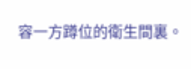容一方蹲位的衛生間裏。